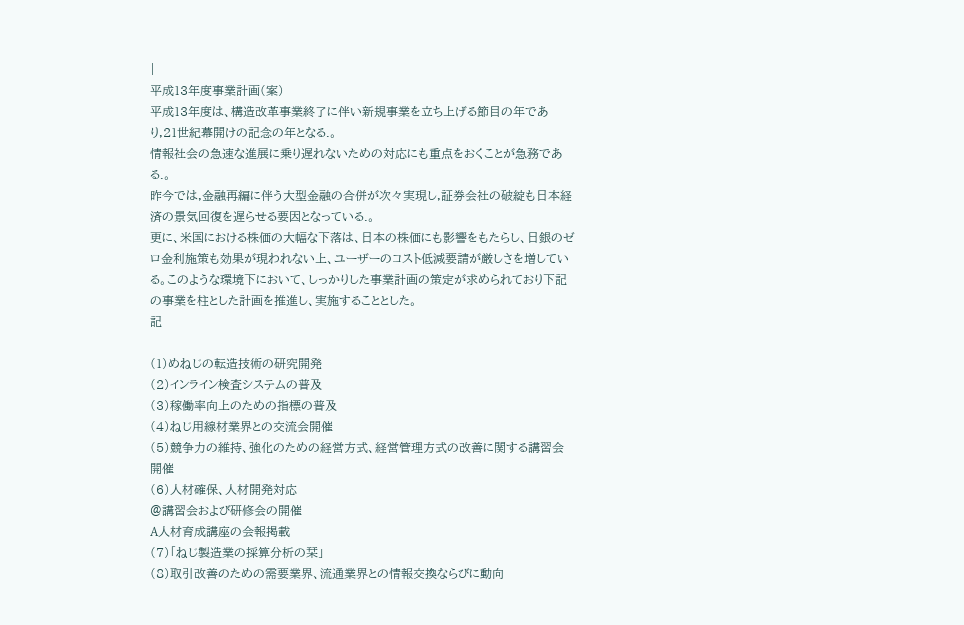|
平成13年度事業計画(案)
平成13年度は、構造改革事業終了に伴い新規事業を立ち上げる節目の年であり,21世紀幕開けの記念の年となる.。
情報社会の急速な進展に乗り遅れないための対応にも重点をおくことが急務である.。
昨今では,金融再編に伴う大型金融の合併が次々実現し,証券会社の破綻も日本経済の景気回復を遅らせる要因となっている.。
更に、米国における株価の大幅な下落は、日本の株価にも影響をもたらし、日銀のゼロ金利施策も効果が現われない上、ユーザーのコスト低減要請が厳しさを増している。このような環境下において、しっかりした事業計画の策定が求められており下記の事業を柱とした計画を推進し、実施することとした。
記

(1)めねじの転造技術の研究開発
(2)インライン検査システムの普及
(3)稼働率向上のための指標の普及
(4)ねじ用線材業界との交流会開催
(5)競争力の維持、強化のための経営方式、経営管理方式の改善に関する講習会開催
(6)人材確保、人材開発対応
@講習会および研修会の開催
A人材育成講座の会報掲載
(7)「ねじ製造業の採算分析の栞」
(8)取引改善のための需要業界、流通業界との情報交換ならびに動向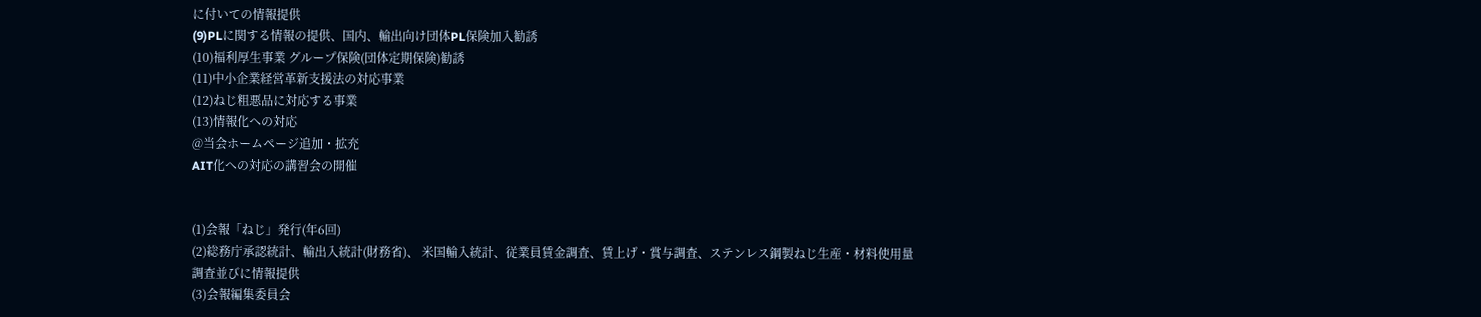に付いての情報提供
(9)PLに関する情報の提供、国内、輸出向け団体PL保険加入勧誘
(10)福利厚生事業 グループ保険(団体定期保険)勧誘
(11)中小企業経営革新支援法の対応事業
(12)ねじ粗悪品に対応する事業
(13)情報化への対応
@当会ホームページ追加・拡充
AIT化への対応の講習会の開催


(1)会報「ねじ」発行(年6回)
(2)総務庁承認統計、輸出入統計(財務省)、 米国輸入統計、従業員賃金調査、賃上げ・賞与調査、ステンレス鋼製ねじ生産・材料使用量
調査並びに情報提供
(3)会報編集委員会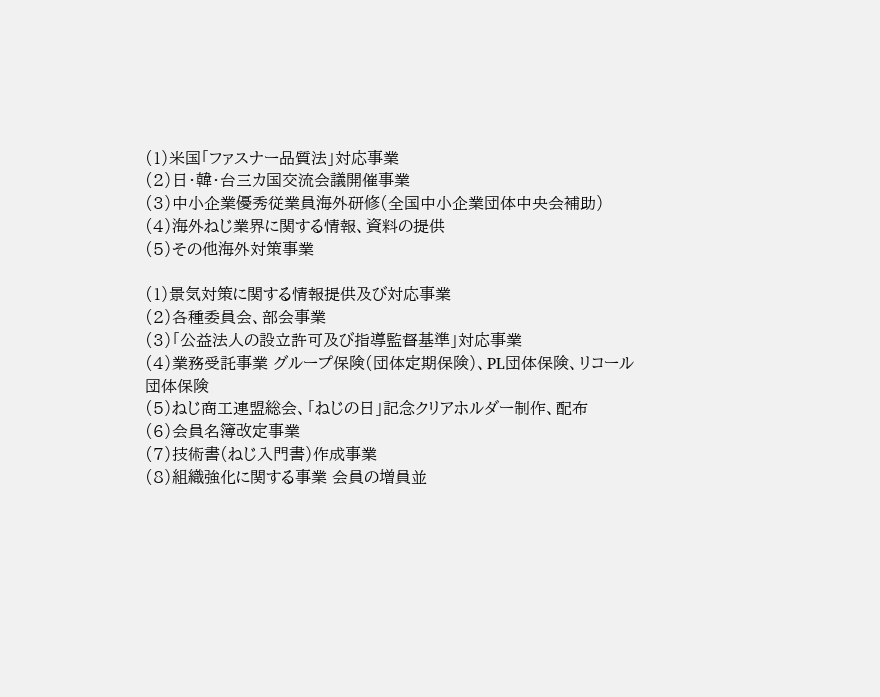(1)米国「ファスナー品質法」対応事業
(2)日・韓・台三カ国交流会議開催事業
(3)中小企業優秀従業員海外研修(全国中小企業団体中央会補助)
(4)海外ねじ業界に関する情報、資料の提供
(5)その他海外対策事業

(1)景気対策に関する情報提供及び対応事業
(2)各種委員会、部会事業
(3)「公益法人の設立許可及び指導監督基準」対応事業
(4)業務受託事業 グループ保険(団体定期保険)、PL団体保険、リコール団体保険
(5)ねじ商工連盟総会、「ねじの日」記念クリアホルダー制作、配布
(6)会員名簿改定事業
(7)技術書(ねじ入門書)作成事業
(8)組織強化に関する事業 会員の増員並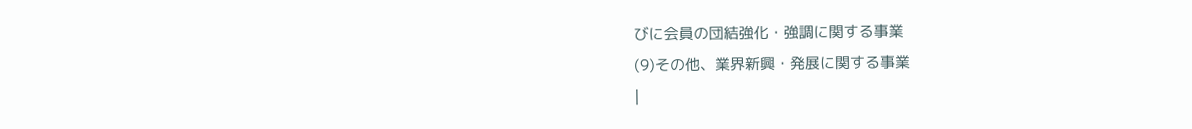びに会員の団結強化・強調に関する事業
(9)その他、業界新興・発展に関する事業
|